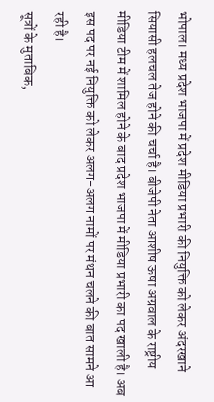भोपाल। मध्य प्रदेश भाजपा में प्रदेश मीडिया प्रभारी की नियुक्ति को लेकर अंदरखाने सियासी हलचल तेज होने की चर्चा है। बीजेपी नेता आशीष ऊषा अग्रवाल के राष्ट्रीय मीडिया टीम में शामिल होने के बाद प्रदेश भाजपा में मीडिया प्रभारी का पद खाली है। अब इस पद पर नई नियुक्ति को लेकर अलग-अलग नामों पर मंथन चलने की बात सामने आ रही है।
सूत्रों के मुताबिक,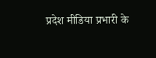प्रदेश मीडिया प्रभारी के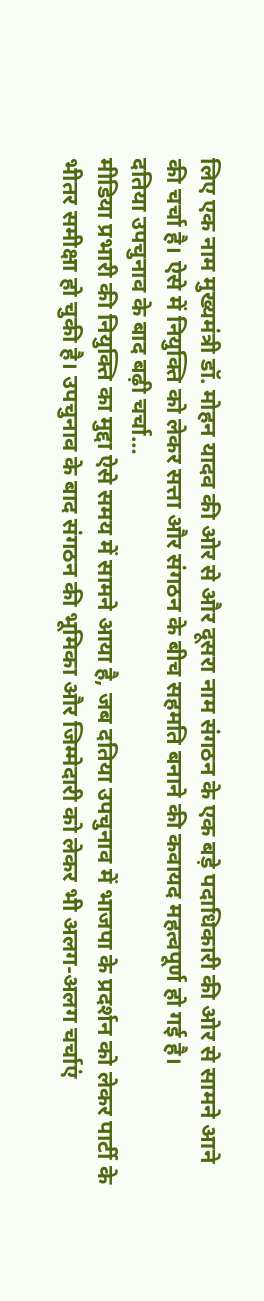लिए एक नाम मुख्यमंत्री डॉ. मोहन यादव की ओर से और दूसरा नाम संगठन के एक बड़े पदाधिकारी की ओर से सामने आने की चर्चा है। ऐसे में नियुक्ति को लेकर सत्ता और संगठन के बीच सहमति बनाने की कवायद महत्वपूर्ण हो गई है।
दतिया उपचुनाव के बाद बढ़ी चर्चा…
मीडिया प्रभारी की नियुक्ति का मुद्दा ऐसे समय में सामने आया है, जब दतिया उपचुनाव में भाजपा के प्रदर्शन को लेकर पार्टी के भीतर समीक्षा हो चुकी है। उपचुनाव के बाद संगठन की भूमिका और जिम्मेदारी को लेकर भी अलग-अलग चर्चाएं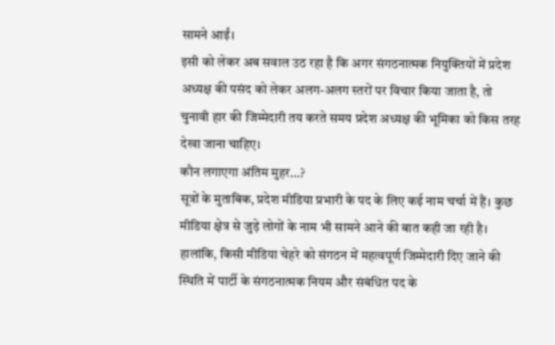सामने आईं।
इसी को लेकर अब सवाल उठ रहा है कि अगर संगठनात्मक नियुक्तियों में प्रदेश अध्यक्ष की पसंद को लेकर अलग-अलग स्तरों पर विचार किया जाता है, तो चुनावी हार की जिम्मेदारी तय करते समय प्रदेश अध्यक्ष की भूमिका को किस तरह देखा जाना चाहिए।
कौन लगाएगा अंतिम मुहर…?
सूत्रों के मुताबिक, प्रदेश मीडिया प्रभारी के पद के लिए कई नाम चर्चा में हैं। कुछ मीडिया क्षेत्र से जुड़े लोगों के नाम भी सामने आने की बात कही जा रही है।
हालांकि, किसी मीडिया चेहरे को संगठन में महत्वपूर्ण जिम्मेदारी दिए जाने की स्थिति में पार्टी के संगठनात्मक नियम और संबंधित पद के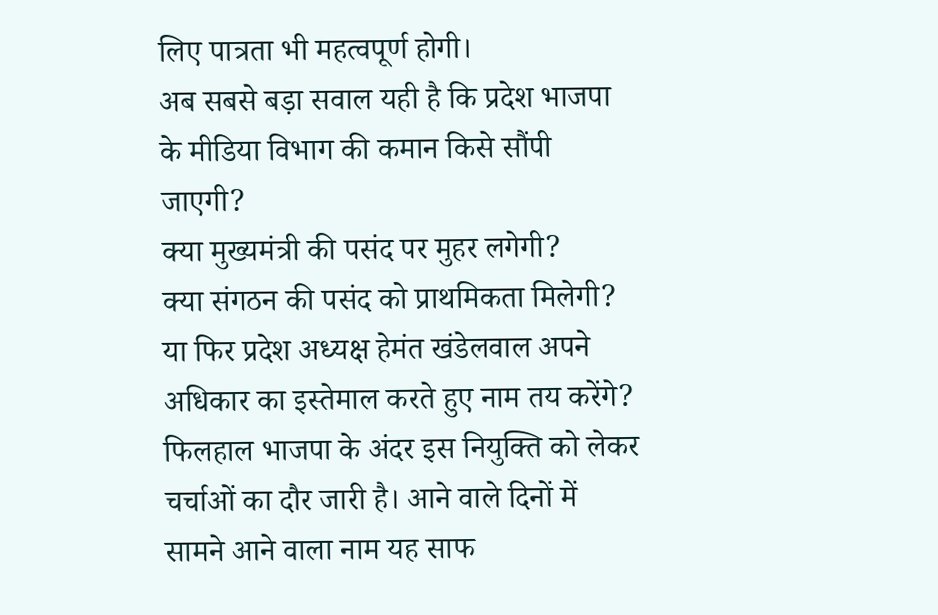लिए पात्रता भी महत्वपूर्ण होगी।
अब सबसे बड़ा सवाल यही है कि प्रदेश भाजपा के मीडिया विभाग की कमान किसे सौंपी जाएगी?
क्या मुख्यमंत्री की पसंद पर मुहर लगेगी?
क्या संगठन की पसंद को प्राथमिकता मिलेगी?
या फिर प्रदेश अध्यक्ष हेमंत खंडेलवाल अपने अधिकार का इस्तेमाल करते हुए नाम तय करेंगे?
फिलहाल भाजपा के अंदर इस नियुक्ति को लेकर चर्चाओं का दौर जारी है। आने वाले दिनों में सामने आने वाला नाम यह साफ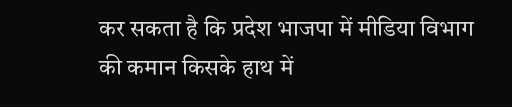कर सकता है कि प्रदेश भाजपा में मीडिया विभाग की कमान किसके हाथ में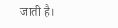जाती है।